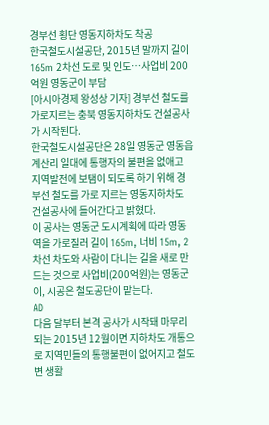경부선 횡단 영동지하차도 착공
한국철도시설공단, 2015년 말까지 길이 165m 2차선 도로 및 인도…사업비 200억원 영동군이 부담
[아시아경제 왕성상 기자] 경부선 철도를 가로지르는 충북 영동지하차도 건설공사가 시작된다.
한국철도시설공단은 28일 영동군 영동읍 계산리 일대에 통행자의 불편을 없애고 지역발전에 보탬이 되도록 하기 위해 경부선 철도를 가로 지르는 영동지하차도 건설공사에 들어간다고 밝혔다.
이 공사는 영동군 도시계획에 따라 영동역을 가로질러 길이 165m, 너비 15m, 2차선 차도와 사람이 다니는 길을 새로 만드는 것으로 사업비(200억원)는 영동군이, 시공은 철도공단이 맡는다.
AD
다음 달부터 본격 공사가 시작돼 마무리 되는 2015년 12월이면 지하차도 개통으로 지역민들의 통행불편이 없어지고 철도변 생활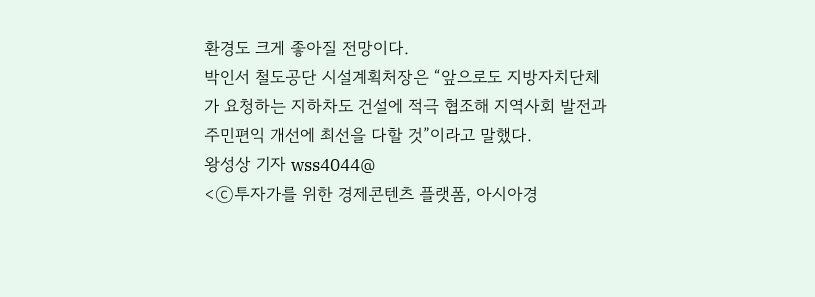환경도 크게 좋아질 전망이다.
박인서 철도공단 시설계획처장은 “앞으로도 지방자치단체가 요청하는 지하차도 건설에 적극 협조해 지역사회 발전과 주민편익 개선에 최선을 다할 것”이라고 말했다.
왕성상 기자 wss4044@
<ⓒ투자가를 위한 경제콘텐츠 플랫폼, 아시아경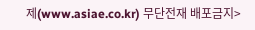제(www.asiae.co.kr) 무단전재 배포금지>